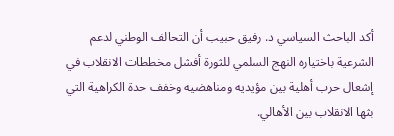أكد الباحث السياسي د. رفيق حبيب أن التحالف الوطني لدعم الشرعية باختياره النهج السلمي للثورة أفشل مخططات الانقلاب في إشعال حرب أهلية بين مؤيديه ومناهضيه وخفف حدة الكراهية التي بثها الانقلاب بين الأهالي.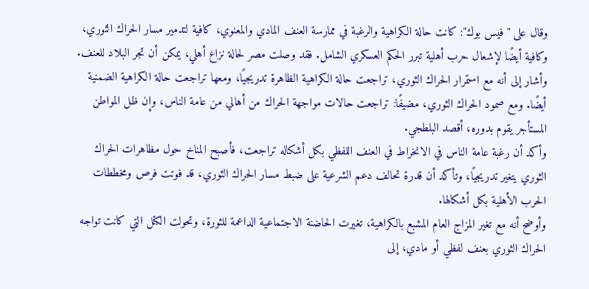وقال على "فيس بوك": كانت حالة الكراهية والرغبة في ممارسة العنف المادي والمعنوي، كافية لتدمير مسار الحراك الثوري، وكافية أيضًا لإشعال حرب أهلية تبرر الحكم العسكري الشامل. فقد وصلت مصر لحالة نزاع أهلي، يمكن أن تجر البلاد للعنف.
وأشار إلى أنه مع استمرار الحراك الثوري، تراجعت حالة الكراهية الظاهرة تدريجيًا، ومعها تراجعت حالة الكراهية الضمنية أيضًا. ومع صمود الحراك الثوري، مضيفًا: تراجعت حالات مواجهة الحراك من أهالي من عامة الناس، وإن ظل المواطن المستأجر يقوم بدوره، أقصد البلطجي.
وأكد أن رغبة عامة الناس في الانخراط في العنف اللفظي بكل أشكاله تراجعت، فأصبح المناخ حول مظاهرات الحراك الثوري يتغير تدريجيًا، وتأكد أن قدرة تحالف دعم الشرعية على ضبط مسار الحراك الثوري، قد فوتت فرص ومخططات الحرب الأهلية بكل أشكالها.
وأوضح أنه مع تغير المزاج العام المشبع بالكراهية، تغيرت الحاضنة الاجتماعية الداعمة للثورة، وتحولت الكتل التي كانت تواجه الحراك الثوري بعنف لفظي أو مادي، إلى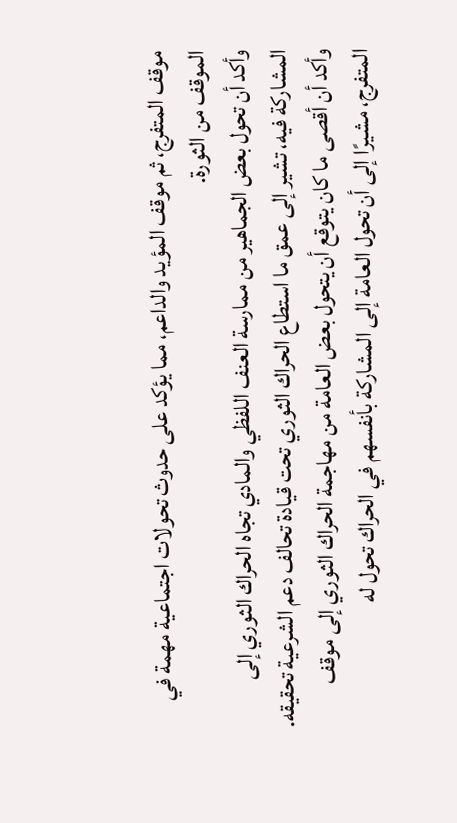موقف المتفرج، ثم موقف المؤيد والداعم، مما يؤكد على حدوث تحولات اجتماعية مهمة في الموقف من الثورة.
وأكد أن تحول بعض الجماهير من ممارسة العنف اللفظي والمادي تجاه الحراك الثوري إلى المشاركة فيه، تشير إلى عمق ما استطاع الحراك الثوري تحت قيادة تحالف دعم الشرعية تحقيقه.
وأكد أن أقصى ما كان يتوقع أن يتحول بعض العامة من مهاجمة الحراك الثوري إلى موقف المتفرج، مشيرًا إلى أن تحول العامة إلى المشاركة بأنفسهم في الحراك تحول له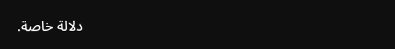دلالة خاصة.